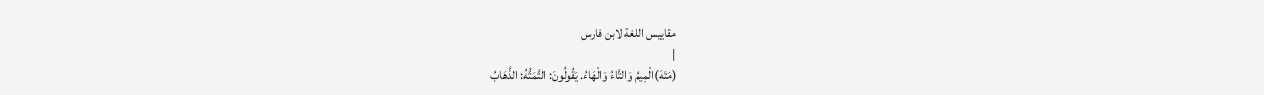مقاييس اللغة لابن فارس
|
(مَتَهَ)الْمِيمُ وَالتَّاءُ وَالْهَاءُ. يَقُولُونَ: التَّمَتُّهُ: الذَّهَابُ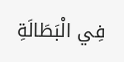فِي الْبَطَالَةِ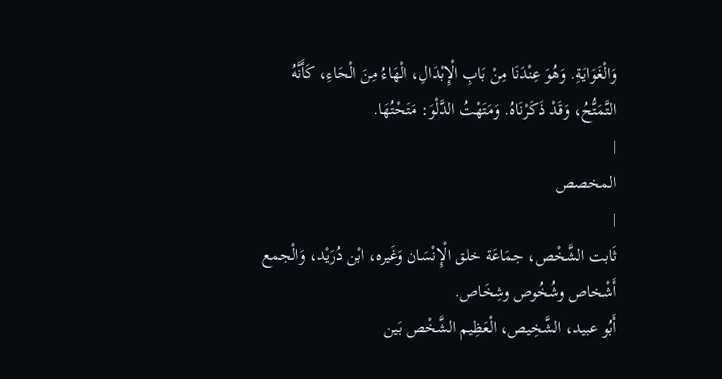وَالْغَوَايَةِ. وَهُوَ عِنْدَنَا مِنْ بَابِ الْإِبْدَالِ، الْهَاءُ مِنَ الْحَاءِ، كَأَنَّهُ التَّمَتُّحُ، وَقَدْ ذَكَرْنَاهُ. وَمَتَهْتُ الدَّلْوَ: مَتَحْتُهَا.
|
المخصص
|
ثَابت الشَّخْص، جمَاعَة خلق الْإِنْسَان وَغَيره، ابْن دُرَيْد، وَالْجمع أَشْخاص وشُخُوص وشِخَاص.
أَبُو عبيد، الشَّخِيص، الْعَظِيم الشَّخْص بَين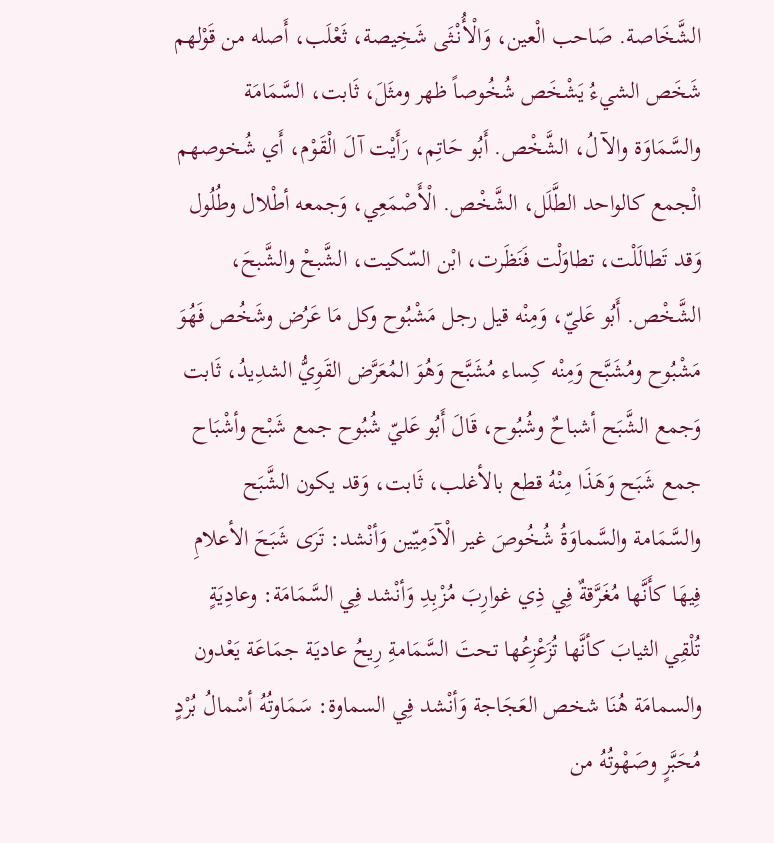الشَّخَاصة. صَاحب الْعين، وَالْأُنْثَى شَخِيصة، ثَعْلَب، أَصله من قَوْلهم شَخَص الشيءُ يَشْخَص شُخُوصاً ظهر ومثَلَ، ثَابت، السَّمَامَة والسَّمَاوَة والآلُ، الشَّخْص. أَبُو حَاتِم، رَأَيْت آلَ الْقَوْم، أَي شُخوصهم الْجمع كالواحد الطَّلَل، الشَّخْص. الْأَصْمَعِي، وَجمعه أطْلال وطُلُول وَقد تَطالَلْت، تطاوَلْت فَنَظَرت، ابْن السّكيت، الشَّبحْ والشَّبحَ، الشَّخْص. أَبُو عَليّ، وَمِنْه قيل رجل مَشْبُوح وكل مَا عَرُض وشَخُص فَهُوَ مَشْبُوح ومُشَبَّح وَمِنْه كِساء مُشَبَّح وَهُوَ المُعَرَّض القَوِيُّ الشدِيدُ، ثَابت وَجمع الشَّبَح أشباحٌ وشُبُوح، قَالَ أَبُو عَليّ شُبُوح جمع شَبْح وأشْبَاح جمع شَبَح وَهَذَا مِنْهُ قطع بالأغلب، ثَابت، وَقد يكون الشَّبَح والسَّمَامة والسَّماوَةُ شُخُوصَ غير الْآدَمِيّين وَأنْشد: تَرَى شَبَحَ الأعلامِ فِيهَا كأَنَّها مُغَرَّقةٌ فِي ذِي غوارِبَ مُزْبِدِ وَأنْشد فِي السَّمَامَة: وعادِيَةٍ تُلْقِي الثيابَ كأنَّها تُزَعْزِعُها تحتَ السَّمَامةِ رِيحُ عاديَة جمَاعَة يَعْدون والسمامَة هُنَا شخص العَجَاجة وَأنْشد فِي السماوة: سَمَاوتُهُ أسْمالُ بُرْدٍ مُحَبَّرٍ وصَهْوتُهُ من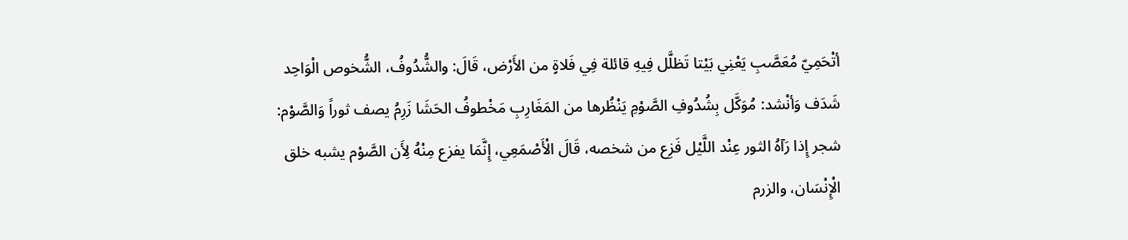أتْحَمِيّ مُعَصَّبِ يَعْنِي بَيْتا تَظلَّل فِيهِ قائلة فِي فَلاةٍ من الأَرْض، قَالَ: والشُّدُوفُ، الشُّخوص الْوَاحِد شَدَف وَأنْشد: مُوَكَّل بِشُدُوفِ الصَّوْمِ يَنْظُرها من المَغَارِبِ مَخْطوفُ الحَشَا زَرِمُ يصف ثوراً وَالصَّوْم: شجر إِذا رَآهُ الثور عِنْد اللَّيْل فَزِع من شخصه، قَالَ الْأَصْمَعِي، إِنَّمَا يفزع مِنْهُ لِأَن الصَّوْم يشبه خلق الْإِنْسَان، والزرم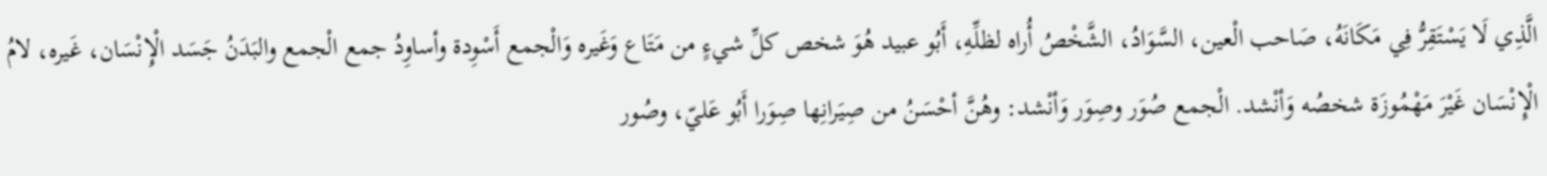الَّذِي لَا يَسْتَقِرُّ فِي مَكَانَهُ، صَاحب الْعين، السَّوَادُ، الشَّخْصُ أُراه لظلِّهِ، أَبُو عبيد هُوَ شخص كلِّ شيءٍ من مَتَاع وَغَيره وَالْجمع أَسْوِدة وأساوِدُ جمع الْجمع والبَدَنُ جَسَد الْإِنْسَان، غَيره، لامُ الْإِنْسَان غَيْرَ مَهْمُوزَة شخصُه وَأنْشد. الْجمع صُوَر وصِوَر وَأنْشد: وهُنَّ أحْسَنُ من صِيَرانِها صِوَرا أَبُو عَليّ، وصُور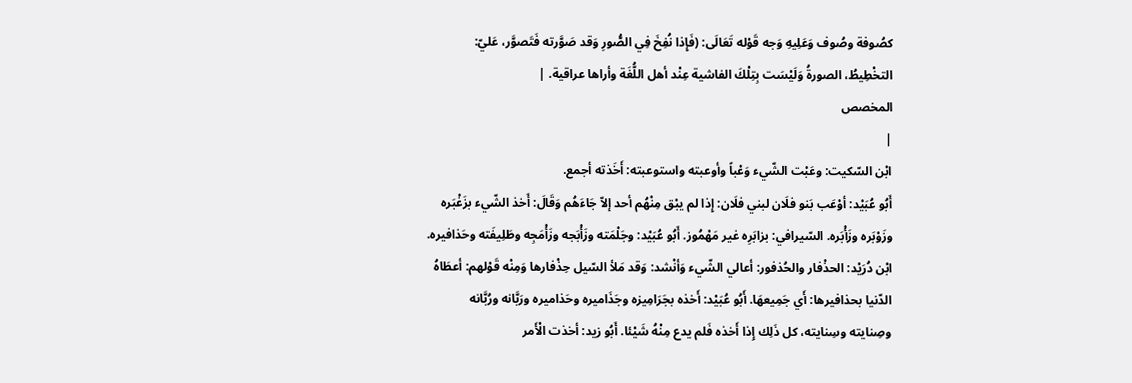كصُوفة وصُوف وَعَلِيهِ وَجه قَوْله تَعَالَى: (فَإِذا نُفِخَ فِي الصُّورِ وَقد صَوَّرته فَتَصوَّر، عَليّ: التخْطِيطُ، الصورةُ وَلَيْسَت بِتِلْكَ الفاشية عِنْد أهل اللُّغَة وأراها عراقية. |
المخصص
|
ابْن السّكيت: وعَبْت الشّيء وَعْباً وأوعبته واستوعبته: أَخَذته أجمع.
أَبُو عُبَيْد: أوْعَب بَنو فلَان لبني فلَان: إِذا لم يبْق مِنْهُم أحد إلاّ جَاءَهُم وَقَالَ: أَخذ الشّيء بزَغْبَره وزَوْبَره وزَأْبَره. السّيرافي: بزابَرِه غير مَهْمُوز. أَبُو عُبَيْد: وجَلْمَته وزَأْبَجه وزَأْمَجِه وطَلِيفَته وحَذافيره. ابْن دُرَيْد: الحذْفار والحُذفور: أعالي الشّيء وَأنْشد: وَقد مَلأ السّيل حِذْفارها وَمِنْه قَوْلهم: أعطَاهُ الدّنيا بحذافيرها: أَي جَمِيعهَا. أَبُو عُبَيْد: أَخذه بجَرَامِيزه وجَذَاميره وحَذاميره ورَبَّانه ورُبَّانه وصِنايته وسِنايته، كل ذَلِك إِذا أَخذه فَلم يدع مِنْهُ شَيْئا. أَبُو زيد: أخذت الْأَمر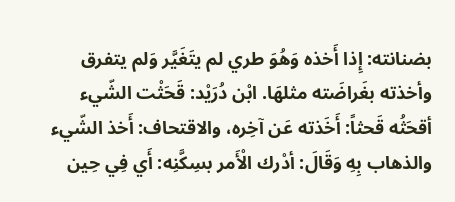بضنانته: إِذا أَخذه وَهُوَ طري لم يتَغَيَّر وَلم يتفرق وأخذته بغَراضَته مثلهَا. ابْن دُرَيْد: قَحَثْت الشّيء أقحَثُه قَحثاً: أَخَذته عَن آخِره، والاقتحاف: أَخذ الشّيء والذهاب بِهِ وَقَالَ: أدْرك الْأَمر بسِكَّنِه: أَي فِي حِين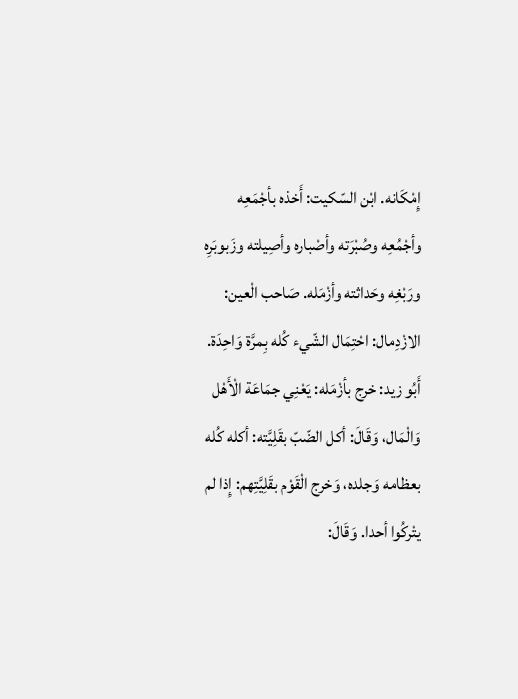إِمْكَانه. ابْن السّكيت: أَخذه بأجْمَعِه وأجْمُعِه وصُبْرَته وأصْباره وأصِيلته وزَبوبَرِه ورَبْغِه وحَداثته وأزْمَله. صَاحب الْعين: الازْدِمال: احْتِمَال الشّيء كُله بِمرَّة وَاحِدَة. أَبُو زيد: خرج بأزْمَله: يَعْنِي جمَاعَة الْأَهْل وَالْمَال، وَقَالَ: أكل الضّبّ بقَلِيَّته: أكله كُله بعظامه وَجلده، وَخرج الْقَوْم بقَلِيَّتِهم: إِذا لم يتْركُوا أحدا. وَقَالَ: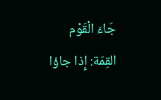جَاءَ الْقَوْم القِمّة: إِذا جاؤا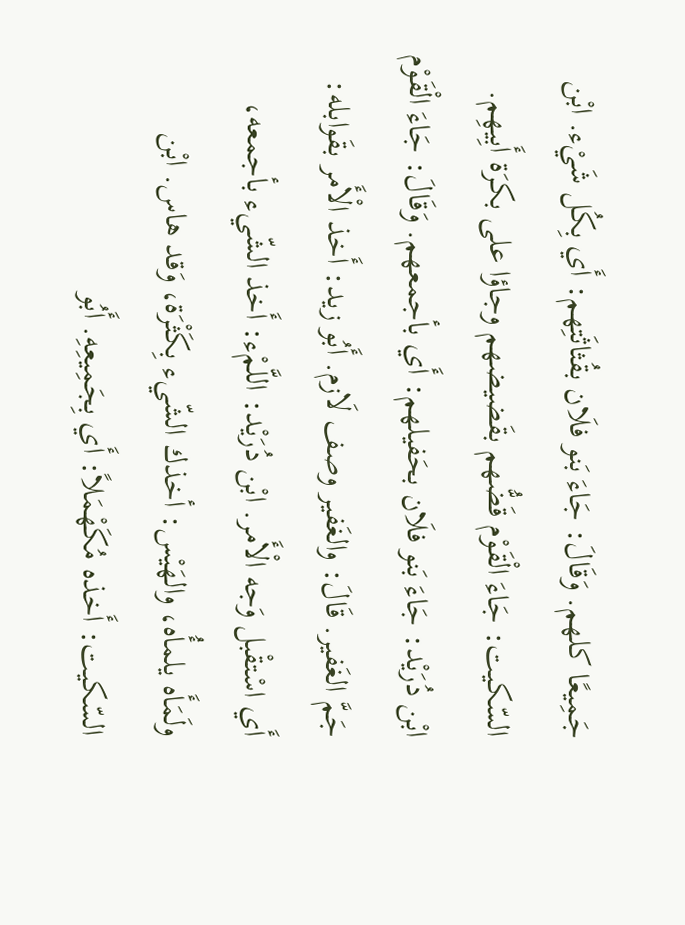جَمِيعًا كلهم. وَقَالَ: جَاءَ بَنو فلَان بقُثاثَتِهم: أَي بِكُل شَيْء. ابْن السّكيت: جَاءَ الْقَوْم قَضُّهم بقَضيضهم وجاؤا على بكرَة أَبِيهِم. ابْن دُرَيْد: جَاءَ بَنو فلَان بحَفيلهم: أَي بأجمعهم. وَقَالَ: جَاءَ الْقَوْم جَمَّ الغَفير. قَالَ: والغَفير وصف لَازم. أَبُو زيد: أَخذ الْأَمر بقَوابله: أَي اسْتقْبل وَجه الْأَمر. ابْن دُرَيْد: اللَّمْء: أَخذ الشّيء بأجمعه، ولَمَأَه يلمأُه، والهَيْس: أخذك الشّيء بِكَثْرَة، وَقد هاس. ابْن السّكيت: أَخذه مُكَهْمَلاً: أَي بِجَمِيعِهِ. أَبُو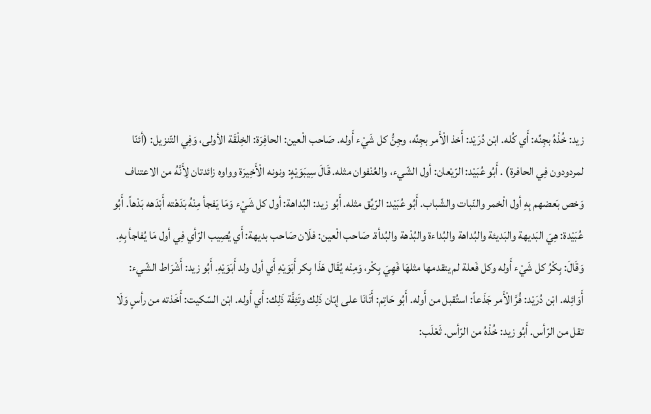زيد: خُذْهُ بجِنِّه: أَي كُله. ابْن دُرَيْد: أَخذ الْأَمر بجِنِّه، وجِنُّ كل شَيْء أَوله. صَاحب الْعين: الحافِرَة: الخِلْقَة الأولى، وَفِي التّنزيل: (أئنّا لمردودون فِي الحافرة) . أَبُو عُبَيْد: الرّيْعان: أول الشّيء، والعُنْفوان مثله. قَالَ سِيبَوَيْهٍ: ونونه الْأَخِيرَة وواوه زائدتان لِأَنَّهُ من الاعتناف وَخص بَعضهم بِهِ أول الْخمر والنّبات والشّباب. أَبُو عُبَيْد: الرّيِّق مثله. أَبُو زيد: البُداهة: أول كل شَيْء وَمَا يَفجأ مِنْهُ بَدَهْته أَبْدَهه بَدْهاً. أَبُو عُبَيْدة: هِيَ البَديهة والبَديئة والبُداهة والبُداءة والبُدْهة والبُدأة. صَاحب الْعين: فلَان صَاحب بديهة: أَي يُصِيب الرّأي فِي أول مَا يُفاجأ بِهِ. وَقَالَ: بِكْرُ كل شَيْء أَوله وكل فَعلة لم يتقدمها مثلهَا فَهِيَ بِكْر، وَمِنْه يُقَال هَذَا بِكر أَبَوَيْهِ أَي أول ولد أَبَوَيْهِ. أَبُو زيد: أَشْرَاط الشّيء: أَوَائِله. ابْن دُرَيْد: فُرَّ الْأَمر جَذَعاً: استُقبل من أَوله. أَبُو حَاتِم: أَتَانَا على إبّان ذَلِك وتَئِفَّة ذَلِك: أَي أَوله. ابْن السّكيت: أَخَذته من رأسٍ وَلَا تقل من الرّأس. أَبُو زيد: خُذْهُ من الرّأس. ثَعْلَب: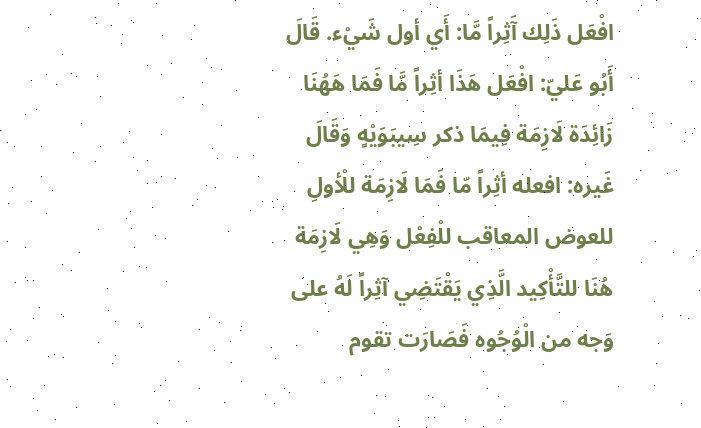افْعَل ذَلِك آَثِراً مَّا: أَي أول شَيْء. قَالَ أَبُو عَليّ: افْعَل هَذَا أثِراً مَّا فَمَا هَهُنَا زَائِدَة لَازِمَة فِيمَا ذكر سِيبَوَيْهٍ وَقَالَ غَيره: افعله أثِراً مّا فَمَا لَازِمَة للْأولِ للعوض المعاقب للْفِعْل وَهِي لَازِمَة هُنَا للتَّأْكِيد الَّذِي يَقْتَضِي آثِراً لَهُ على وَجه من الْوُجُوه فَصَارَت تقوم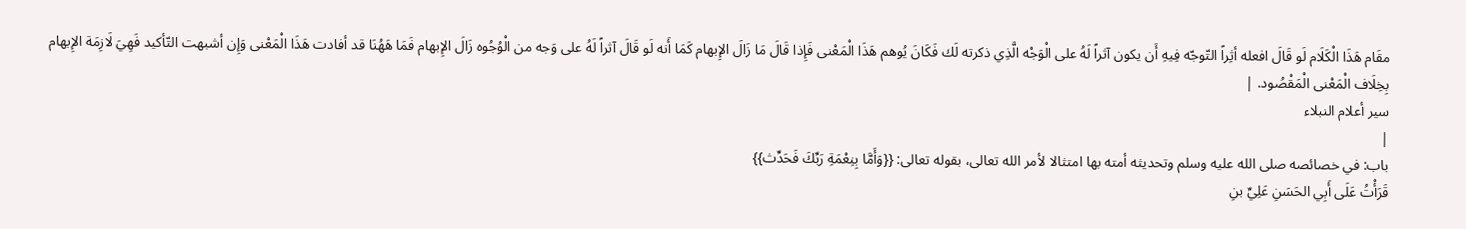مقَام هَذَا الْكَلَام لَو قَالَ افعله أثِراً التّوجّه فِيهِ أَن يكون آثراً لَهُ على الْوَجْه الَّذِي ذكرته لَك فَكَانَ يُوهم هَذَا الْمَعْنى فَإِذا قَالَ مَا زَالَ الإِبهام كَمَا أَنه لَو قَالَ آثراً لَهُ على وَجه من الْوُجُوه زَالَ الإِبهام فَمَا هَهُنَا قد أفادت هَذَا الْمَعْنى وَإِن أشبهت التّأكيد فَهِيَ لَازِمَة الإِبهام بِخِلَاف الْمَعْنى الْمَقْصُود. |
سير أعلام النبلاء
|
باب: في خصائصه صلى الله عليه وسلم وتحديثه أمته بها امتثالا لأمر الله تعالى، بقوله تعالى: {{وَأَمَّا بِنِعْمَةِ رَبِّكَ فَحَدِّث}}
قَرَأْتُ عَلَى أَبِي الحَسَنِ عَلِيِّ بنِ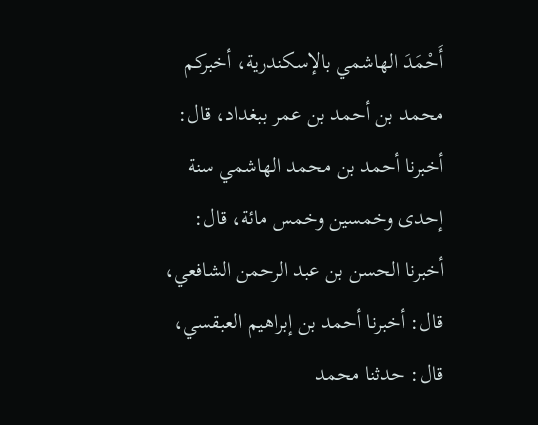أَحْمَدَ الهاشمي بالإسكندرية، أخبركم محمد بن أحمد بن عمر ببغداد، قال: أخبرنا أحمد بن محمد الهاشمي سنة إحدى وخمسين وخمس مائة، قال: أخبرنا الحسن بن عبد الرحمن الشافعي، قال: أخبرنا أحمد بن إبراهيم العبقسي، قال: حدثنا محمد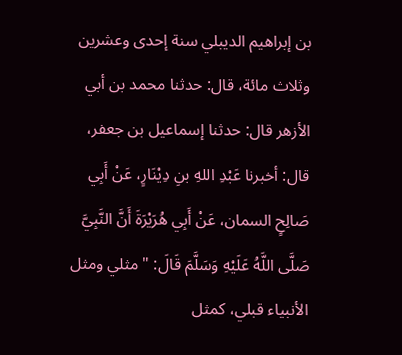بن إبراهيم الديبلي سنة إحدى وعشرين وثلاث مائة، قال: حدثنا محمد بن أبي الأزهر قال: حدثنا إسماعيل بن جعفر، قال: أخبرنا عَبْدِ اللهِ بنِ دِيْنَارٍ، عَنْ أَبِي صَالِحٍ السمان، عَنْ أَبِي هُرَيْرَةَ أَنَّ النَّبِيَّ صَلَّى اللَّهُ عَلَيْهِ وَسَلَّمَ قَالَ: "مثلي ومثل الأنبياء قبلي، كمثل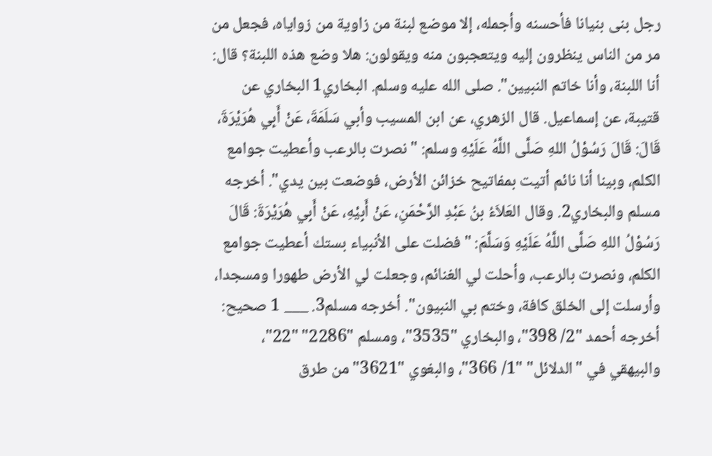رجل بنى بنيانا فأحسنه وأجمله، إلا موضع لبنة من زاوية من زواياه، فجعل من مر من الناس ينظرون إليه ويتعجبون منه ويقولون: هلا وضع هذه اللبنة؟ قال: أنا اللبنة، وأنا خاتم النبيين". صلى الله عليه وسلم. البخاري1 البخاري عن قتيبة، عن إسماعيل. قال الزهري، عن ابن المسيب وأبي سَلَمَةَ، عَنْ أَبِي هُرَيْرَةَ، قَالَ: قَالَ رَسُوْلُ اللهِ صَلَّى اللَّهُ عَلَيْهِ وسلم: "نصرت بالرعب وأعطيت جوامع الكلم، وبينا أنا نائم أتيت بمفاتيح خزائن الأرض، فوضعت بين يدي". أخرجه مسلم والبخاري2. وقال العَلاَءُ بنُ عَبْدِ الرَّحْمَنِ، عَنْ أَبِيْهِ، عَنْ أَبِي هُرَيْرَةَ: قَالَ رَسُوْلُ اللهِ صَلَّى اللَّهُ عَلَيْهِ وَسَلَّمَ: "فضلت على الأنبياء بستك أعطيت جوامع الكلم، ونصرت بالرعب، وأحلت لي الغنائم، وجعلت لي الأرض طهورا ومسجدا، وأرسلت إلى الخلق كافة، وختم بي النبيون". أخرجه مسلم3. ___ 1 صحيح: أخرجه أحمد "2/ 398"، والبخاري "3535"، ومسلم "2286" "22"، والبيهقي في "الدلائل" "1/ 366"، والبغوي "3621" من طرق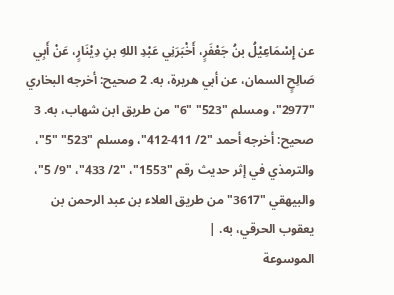عن إِسْمَاعِيْلُ بنُ جَعْفَرٍ، أَخْبَرَنِي عَبْدِ اللهِ بنِ دِيْنَارٍ، عَنْ أَبِي صَالِحٍ السمان، عن أبي هريرة، به. 2 صحيح: أخرجه البخاري "2977"، ومسلم "523" "6" من طريق ابن شهاب، به. 3 صحيح: أخرجه أحمد "2/ 411-412"، ومسلم "523" "5"، والترمذي في إثر حديث رقم "1553"، "2/ 433"، "9/ 5"، والبيهقي "3617" من طريق العلاء بن عبد الرحمن بن يعقوب الحرقي، به. |
الموسوعة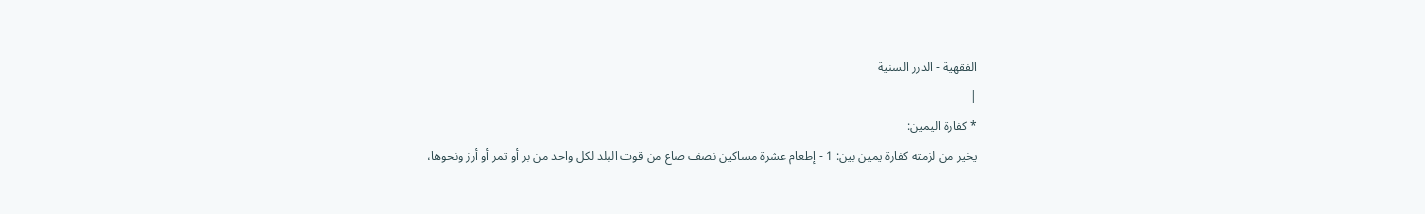الفقهية - الدرر السنية
|
* كفارة اليمين:
يخير من لزمته كفارة يمين بين: 1 - إطعام عشرة مساكين نصف صاع من قوت البلد لكل واحد من بر أو تمر أو أرز ونحوها،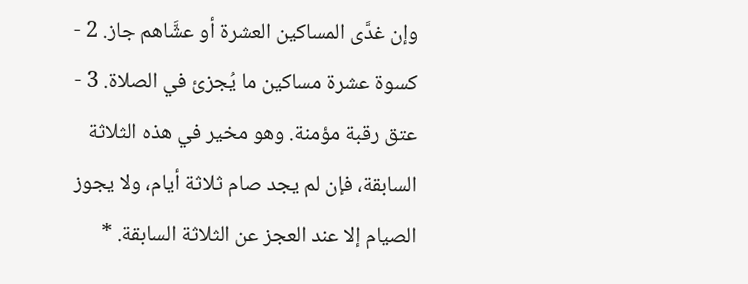وإن غدَّى المساكين العشرة أو عشَّاهم جاز. 2 - كسوة عشرة مساكين ما يُجزئ في الصلاة. 3 - عتق رقبة مؤمنة. وهو مخير في هذه الثلاثة السابقة، فإن لم يجد صام ثلاثة أيام، ولا يجوز الصيام إلا عند العجز عن الثلاثة السابقة. *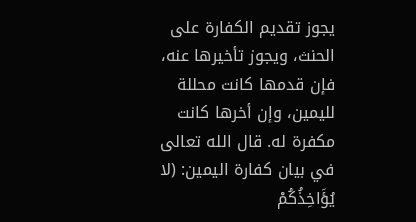يجوز تقديم الكفارة على الحنث، ويجوز تأخيرها عنه، فإن قدمها كانت محللة لليمين، وإن أخرها كانت مكفرة له. قال الله تعالى في بيان كفارة اليمين: (لا يُؤَاخِذُكُمْ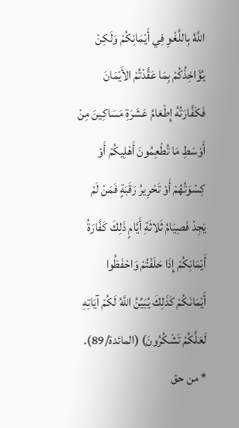اللَّهُ بِاللَّغْوِ فِي أَيْمَانِكُمْ وَلَكِنْ يُؤَاخِذُكُمْ بِمَا عَقَّدْتُمْ الأَيْمَانَ فَكَفَّارَتُهُ إِطْعَامُ عَشَرَةِ مَسَاكِينَ مِنْ أَوْسَطِ مَا تُطْعِمُونَ أَهْلِيكُمْ أَوْ كِسْوَتُهُمْ أَوْ تَحْرِيرُ رَقَبَةٍ فَمَنْ لَمْ يَجِدْ فَصِيَامُ ثَلاثَةِ أَيَّامٍ ذَلِكَ كَفَّارَةُ أَيْمَانِكُمْ إِذَا حَلَفْتُمْ وَاحْفَظُوا أَيْمَانَكُمْ كَذَلِكَ يُبَيِّنُ اللَّهُ لَكُمْ آيَاتِهِ لَعَلَّكُمْ تَشْكُرُونَ) (المائدة/89). * من حق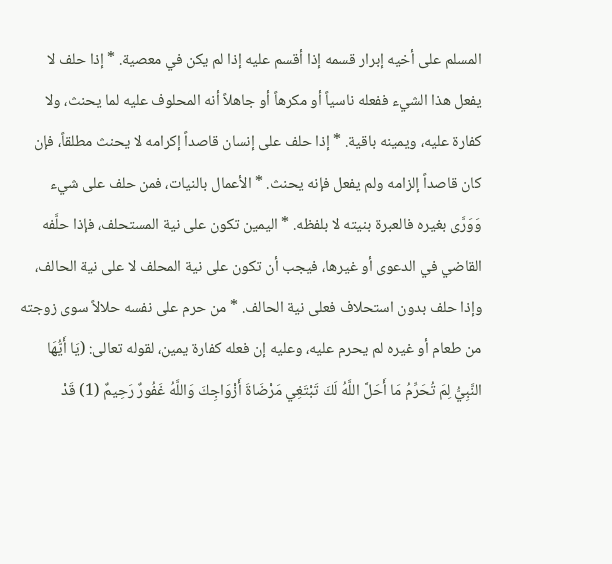المسلم على أخيه إبرار قسمه إذا أقسم عليه إذا لم يكن في معصية. * إذا حلف لا يفعل هذا الشيء ففعله ناسياً أو مكرهاً أو جاهلاً أنه المحلوف عليه لما يحنث، ولا كفارة عليه، ويمينه باقية. * إذا حلف على إنسان قاصداً إكرامه لا يحنث مطلقاً، فإن كان قاصداً إلزامه ولم يفعل فإنه يحنث. * الأعمال بالنيات، فمن حلف على شيء وَوَرَّى بغيره فالعبرة بنيته لا بلفظه. * اليمين تكون على نية المستحلف، فإذا حلَّفه القاضي في الدعوى أو غيرها، فيجب أن تكون على نية المحلف لا على نية الحالف، وإذا حلف بدون استحلاف فعلى نية الحالف. * من حرم على نفسه حلالاً سوى زوجته من طعام أو غيره لم يحرم عليه، وعليه إن فعله كفارة يمين، لقوله تعالى: (يَا أَيُّهَا النَّبِيُّ لِمَ تُحَرِّمُ مَا أَحَلَّ اللَّهُ لَكَ تَبْتَغِي مَرْضَاةَ أَزْوَاجِكَ وَاللَّهُ غَفُورٌ رَحِيمٌ (1) قَدْ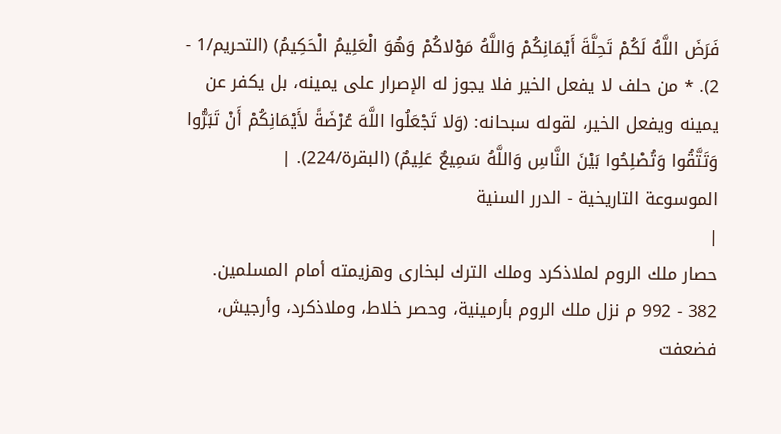فَرَضَ اللَّهُ لَكُمْ تَحِلَّةَ أَيْمَانِكُمْ وَاللَّهُ مَوْلاكُمْ وَهُوَ الْعَلِيمُ الْحَكِيمُ) (التحريم/1 - 2). * من حلف لا يفعل الخير فلا يجوز له الإصرار على يمينه، بل يكفر عن يمينه ويفعل الخير، لقوله سبحانه: (وَلا تَجْعَلُوا اللَّهَ عُرْضَةً لأَيْمَانِكُمْ أَنْ تَبَرُّوا وَتَتَّقُوا وَتُصْلِحُوا بَيْنَ النَّاسِ وَاللَّهُ سَمِيعٌ عَلِيمٌ) (البقرة/224). |
الموسوعة التاريخية - الدرر السنية
|
حصار ملك الروم لملاذكرد وملك الترك لبخارى وهزيمته أمام المسلمين.
382 - 992 م نزل ملك الروم بأرمينية، وحصر خلاط، وملاذكرد، وأرجيش، فضعفت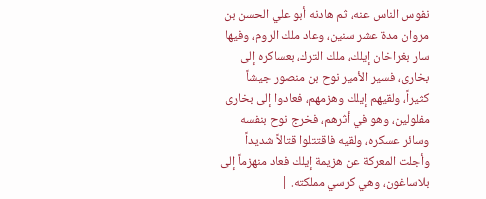نفوس الناس عنه، ثم هادنه أبو علي الحسن بن مروان مدة عشر سنين، وعاد ملك الروم، وفيها سار بغراخان إيلك، ملك الترك، بعساكره إلى بخارى، فسير الأمير نوح بن منصور جيشاً كثيراً، ولقيهم إيلك وهزمهم، فعادوا إلى بخارى مفلولين، وهو في أثرهم، فخرج نوح بنفسه وسائر عسكره، ولقيه فاقتتلوا قتالاً شديداً وأجلت المعركة عن هزيمة إيلك فعاد منهزماً إلى بلاساغون، وهي كرسي مملكته. |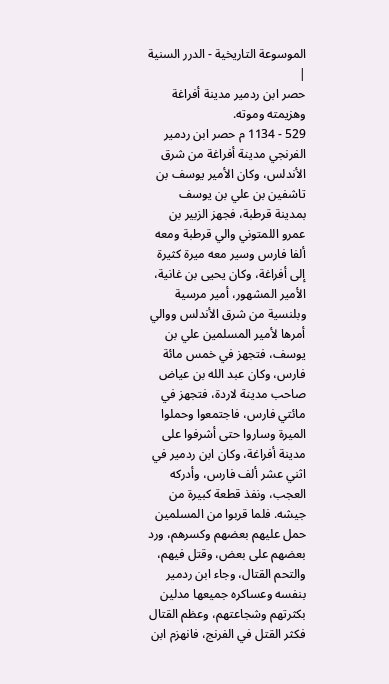الموسوعة التاريخية - الدرر السنية
|
حصر ابن ردمير مدينة أفراغة وهزيمته وموته.
529 - 1134 م حصر ابن ردمير الفرنجي مدينة أفراغة من شرق الأندلس، وكان الأمير يوسف بن تاشفين بن علي بن يوسف بمدينة قرطبة، فجهز الزبير بن عمرو اللمتوني والي قرطبة ومعه ألفا فارس وسير معه ميرة كثيرة إلى أفراغة، وكان يحيى بن غانية، الأمير المشهور، أمير مرسية وبلنسية من شرق الأندلس ووالي أمرها لأمير المسلمين علي بن يوسف، فتجهز في خمس مائة فارس، وكان عبد الله بن عياض صاحب مدينة لاردة، فتجهز في مائتي فارس، فاجتمعوا وحملوا الميرة وساروا حتى أشرفوا على مدينة أفراغة، وكان ابن ردمير في اثني عشر ألف فارس، وأدركه العجب، ونفذ قطعة كبيرة من جيشه. فلما قربوا من المسلمين حمل عليهم بعضهم وكسرهم، ورد بعضهم على بعض، وقتل فيهم، والتحم القتال، وجاء ابن ردمير بنفسه وعساكره جميعها مدلين بكثرتهم وشجاعتهم، وعظم القتال فكثر القتل في الفرنج، فانهزم ابن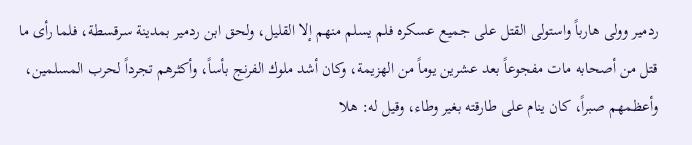ردمير وولى هارباً واستولى القتل على جميع عسكره فلم يسلم منهم إلا القليل، ولحق ابن ردمير بمدينة سرقسطة، فلما رأى ما قتل من أصحابه مات مفجوعاً بعد عشرين يوماً من الهزيمة، وكان أشد ملوك الفرنج بأساً، وأكثرهم تجرداً لحرب المسلمين، وأعظمهم صبراً، كان ينام على طارقته بغير وطاء، وقيل له: هلا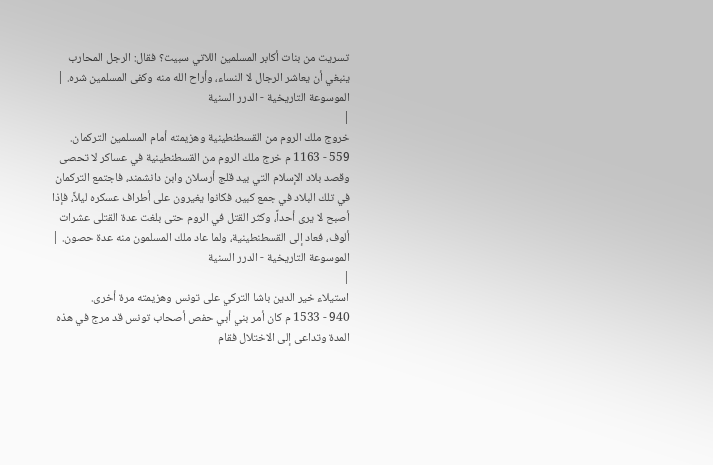تسريت من بنات أكابر المسلمين اللاتي سبيت؟ فقال: الرجل المحارب ينبغي أن يعاشر الرجال لا النساء، وأراح الله منه وكفى المسلمين شره. |
الموسوعة التاريخية - الدرر السنية
|
خروج ملك الروم من القسطنطينية وهزيمته أمام المسلمين التركمان.
559 - 1163 م خرج ملك الروم من القسطنطينية في عساكر لا تحصى وقصد بلاد الإسلام التي بيد قلج أرسلان وابن دانشمند، فاجتمع التركمان في تلك البلاد في جمع كبير، فكانوا يغيرون على أطراف عسكره ليلاً، فإذا أصبح لا يرى أحداً، وكثر القتل في الروم حتى بلغت عدة القتلى عشرات ألوف، فعاد إلى القسطنطينية، ولما عاد ملك المسلمون منه عدة حصون. |
الموسوعة التاريخية - الدرر السنية
|
استيلاء خير الدين باشا التركي على تونس وهزيمته مرة أخرى.
940 - 1533 م كان أمر بني أبي حفص أصحاب تونس قد مرج في هذه المدة وتداعى إلى الاختلال فقام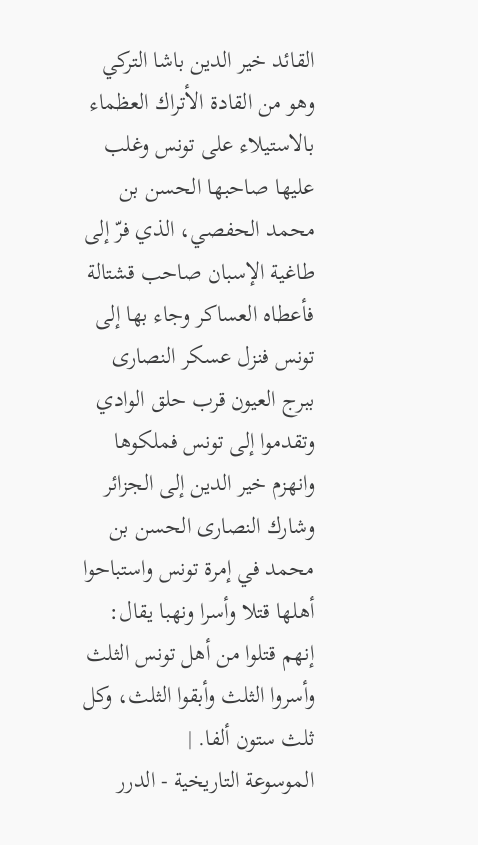القائد خير الدين باشا التركي وهو من القادة الأتراك العظماء بالاستيلاء على تونس وغلب عليها صاحبها الحسن بن محمد الحفصي، الذي فرّ إلى طاغية الإسبان صاحب قشتالة فأعطاه العساكر وجاء بها إلى تونس فنزل عسكر النصارى ببرج العيون قرب حلق الوادي وتقدموا إلى تونس فملكوها وانهزم خير الدين إلى الجزائر وشارك النصارى الحسن بن محمد في إمرة تونس واستباحوا أهلها قتلا وأسرا ونهبا يقال: إنهم قتلوا من أهل تونس الثلث وأسروا الثلث وأبقوا الثلث، وكل ثلث ستون ألفا. |
الموسوعة التاريخية - الدرر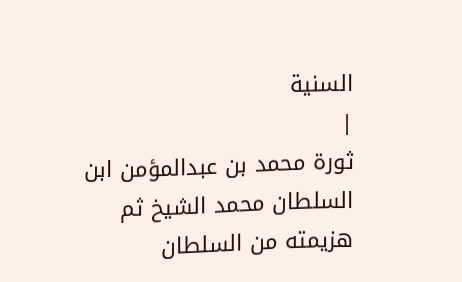السنية
|
ثورة محمد بن عبدالمؤمن ابن السلطان محمد الشيخ ثم هزيمته من السلطان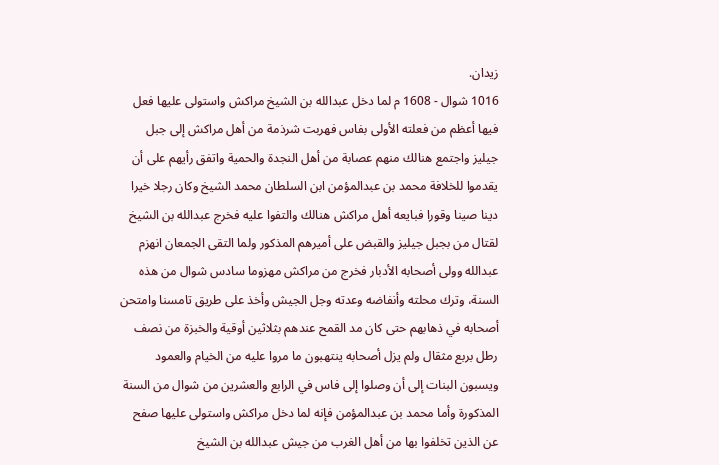زيدان.
1016 شوال - 1608 م لما دخل عبدالله بن الشيخ مراكش واستولى عليها فعل فيها أعظم من فعلته الأولى بفاس فهربت شرذمة من أهل مراكش إلى جبل جيليز واجتمع هنالك منهم عصابة من أهل النجدة والحمية واتفق رأيهم على أن يقدموا للخلافة محمد بن عبدالمؤمن ابن السلطان محمد الشيخ وكان رجلا خيرا دينا صينا وقورا فبايعه أهل مراكش هنالك والتفوا عليه فخرج عبدالله بن الشيخ لقتال من بجبل جيليز والقبض على أميرهم المذكور ولما التقى الجمعان انهزم عبدالله وولى أصحابه الأدبار فخرج من مراكش مهزوما سادس شوال من هذه السنة، وترك محلته وأنفاضه وعدته وجل الجيش وأخذ على طريق تامسنا وامتحن أصحابه في ذهابهم حتى كان مد القمح عندهم بثلاثين أوقية والخبزة من نصف رطل بربع مثقال ولم يزل أصحابه ينتهبون ما مروا عليه من الخيام والعمود ويسبون البنات إلى أن وصلوا إلى فاس في الرابع والعشرين من شوال من السنة المذكورة وأما محمد بن عبدالمؤمن فإنه لما دخل مراكش واستولى عليها صفح عن الذين تخلفوا بها من أهل الغرب من جيش عبدالله بن الشيخ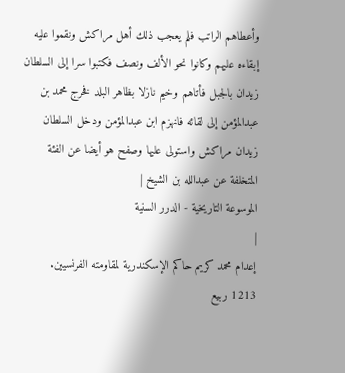وأعطاهم الراتب فلم يعجب ذلك أهل مراكش ونقموا عليه إبقاءه عليهم وكانوا نحو الألف ونصف فكتبوا سرا إلى السلطان زيدان بالجبل فأتاهم وخيم نازلا بظاهر البلد فخرج محمد بن عبدالمؤمن إلى لقائه فانهزم ابن عبدالمؤمن ودخل السلطان زيدان مراكش واستولى عليها وصفح هو أيضا عن الفئة المتخلفة عن عبدالله بن الشيخ |
الموسوعة التاريخية - الدرر السنية
|
إعدام محمد كريم حاكم الإسكندرية لمقاومته الفرنسيين.
1213 ربيع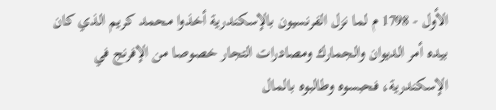الأول - 1798 م لما نزل الفرنسيون بالإسكندرية أخذوا محمد كريم الذي كان بيده أمر الديوان والجمارك ومصادرات التجار خصوصا من الإفرنج في الإسكندرية، فحبسوه وطالبوه بالمال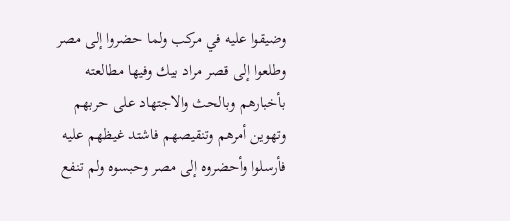وضيقوا عليه في مركب ولما حضروا إلى مصر وطلعوا إلى قصر مراد بيك وفيها مطالعته بأخبارهم وبالحث والاجتهاد على حربهم وتهوين أمرهم وتنقيصهم فاشتد غيظهم عليه فأرسلوا وأحضروه إلى مصر وحبسوه ولم تنفع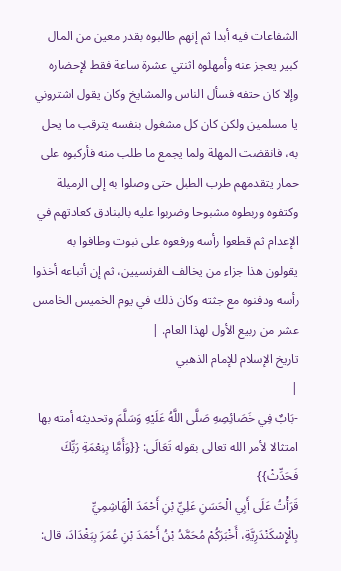الشفاعات فيه أبدا ثم إنهم طالبوه بقدر معين من المال كبير يعجز عنه وأمهلوه اثنتي عشرة ساعة فقط لإحضاره وإلا كان حتفه فسأل الناس والمشايخ وكان يقول اشتروني يا مسلمين ولكن كان كل مشغول بنفسه يترقب ما يحل به، فانقضت المهلة ولما يجمع ما طلب منه فأركبوه على حمار يتقدمهم طرب الطبل حتى وصلوا به إلى الرميلة وكتفوه وربطوه مشبوحا وضربوا عليه بالبنادق كعادتهم في الإعدام ثم قطعوا رأسه ورفعوه على نبوت وطافوا به يقولون هذا جزاء من يخالف الفرنسيين، ثم إن أتباعه أخذوا رأسه ودفنوه مع جثته وكان ذلك في يوم الخميس الخامس عشر من ربيع الأول لهذا العام. |
تاريخ الإسلام للإمام الذهبي
|
-بَابٌ فِي خَصَائِصِهِ صَلَّى اللَّهُ عَلَيْهِ وَسَلَّمَ وتحديثه أمته بها امتثالا لأمر الله تعالى بقوله تَعَالَى: {{وَأَمَّا بِنِعْمَةِ رَبِّكَ فَحَدِّثْ}}
قَرَأْتُ عَلَى أَبِي الْحَسَنِ عَلِيِّ بْنِ أَحْمَدَ الْهَاشِمِيِّ بِالْإِسْكَنْدَرِيَّةِ، أَخْبَرَكُمْ مُحَمَّدُ بْنُ أَحْمَدَ بْنِ عُمَرَ بِبَغْدَادَ، قال: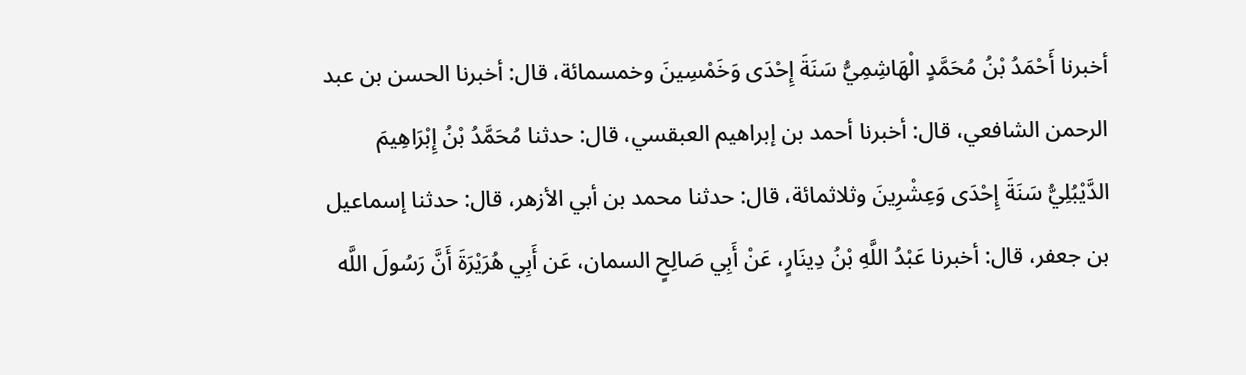أخبرنا أَحْمَدُ بْنُ مُحَمَّدٍ الْهَاشِمِيُّ سَنَةَ إِحْدَى وَخَمْسِينَ وخمسمائة، قال: أخبرنا الحسن بن عبد الرحمن الشافعي، قال: أخبرنا أحمد بن إبراهيم العبقسي، قال: حدثنا مُحَمَّدُ بْنُ إِبْرَاهِيمَ الدَّيْبُلِيُّ سَنَةَ إِحْدَى وَعِشْرِينَ وثلاثمائة، قال: حدثنا محمد بن أبي الأزهر، قال: حدثنا إسماعيل بن جعفر، قال: أخبرنا عَبْدُ اللَّهِ بْنُ دِينَارٍ، عَنْ أَبِي صَالِحٍ السمان، عَن أَبِي هُرَيْرَةَ أَنَّ رَسُولَ اللَّه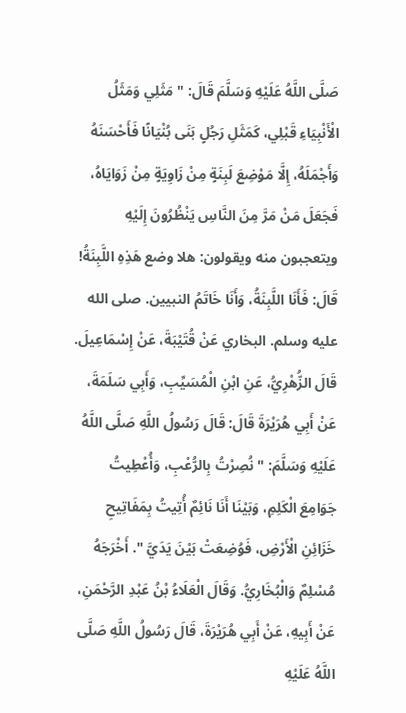صَلَّى اللَّهُ عَلَيْهِ وَسَلَّمَ قَالَ: " مَثَلِي وَمَثَلُ الْأَنْبِيَاءِ قَبْلِي، كَمَثَلِ رَجُلٍ بَنَى بُنْيَانًا فَأَحْسَنَهُ وَأَجْمَلَهُ، إِلَّا مَوْضِعَ لَبِنَةٍ مِنْ زَاوِيَةٍ مِنْ زَوَايَاهُ، فَجَعَلَ مَنْ مَرَّ مِنَ النَّاسِ يَنْظُرُونَ إِلَيْهِ ويتعجبون منه ويقولون: هلا وضع هَذِهِ اللَّبِنَةُ! قَالَ: فَأَنَا اللَّبِنَةُ، وَأَنَا خَاتَمُ النبيين. صلى الله عليه وسلم. البخاري عَنْ قُتَيْبَةَ، عَنْ إِسْمَاعِيلَ. قَالَ الزُّهْرِيُّ، عَنِ ابْنِ الْمُسَيِّبِ، وَأَبِي سَلَمَةَ، عَنْ أَبِي هُرَيْرَةَ قَالَ: قَالَ رَسُولُ اللَّهِ صَلَّى اللَّهُ عَلَيْهِ وَسَلَّمَ: " نُصِرْتُ بِالرُّعْبِ، وَأُعْطِيتُ جَوَامِعَ الْكَلِمِ، وَبَيْنَا أَنَا نَائِمٌ أُتِيتُ بِمَفَاتِيحِ خَزَائِنِ الْأَرْضِ، فَوُضِعَتْ بَيْنَ يَدَيَّ ". أَخْرَجَهُ مُسْلِمٌ وَالْبُخَارِيُّ. وَقَالَ الْعَلَاءُ بْنُ عَبْدِ الرَّحْمَنِ، عَنْ أَبِيهِ، عَنْ أَبِي هُرَيْرَةَ، قَالَ رَسُولُ اللَّهِ صَلَّى اللَّهُ عَلَيْهِ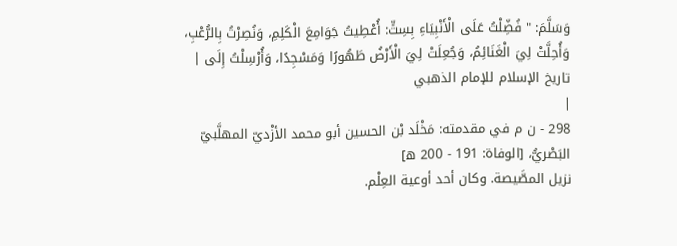وَسَلَّمَ: " فُضِّلْتُ عَلَى الْأَنْبِيَاءِ بِسِتٍّ: أُعْطِيتُ جَوَامِعَ الْكَلِمِ، وَنُصِرْتُ بِالرُّعْبِ، وَأُحِلَّتْ لِيَ الْغَنَائِمُ، وَجُعِلَتْ لِيَ الْأَرْضُ طَهُورًا وَمَسْجِدًا، وَأُرْسِلْتُ إِلَى |
تاريخ الإسلام للإمام الذهبي
|
298 - ن م في مقدمته: مَخْلَد بْن الحسين أبو محمد الأزْديّ المهلَّبيّ البَصْريُّ، [الوفاة: 191 - 200 ه]
نزيل المصَّيصة. وكان أحد أوعية العِلْم.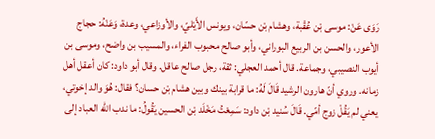رَوَى عَنْ: موسى بْن عُقْبة، وهشام بْن حسّان، ويونس الأَيْليّ، والأوزاعي، وعدة، وَعَنْهُ: حجاج الأعور، والحسن بن الربيع البوراني، وأبو صالح محبوب الفراء، والمسيب بن واضح، وموسى بن أيوب النصيبي، وجماعة. قال أحمد العجلي: ثقة، رجل صالح عاقل. وقال أبو داود: كان أعقل أهل زمانه. وروي أنّ هارون الرشيد قَالَ لَهُ: ما قرابة بينك وبين هشام بْن حسان؟ فقال: هُوَ والد إخوتي، يعني لم يَقُلْ زوج أمّي. قَالَ سُنيد بْن داود: سَمِعْتُ مَخْلَد بْن الحسين يَقُولُ: ما ندب الله العباد إلى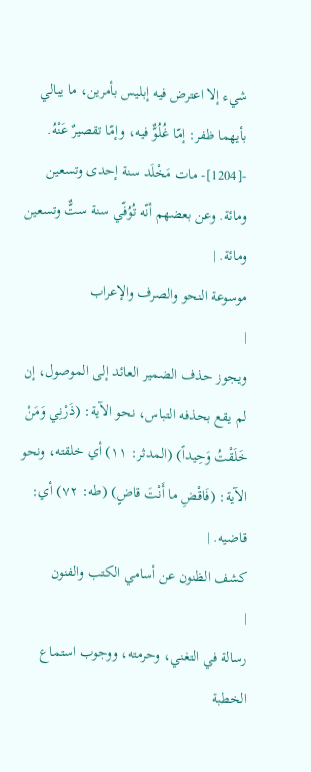شيء إلا اعترض فيه إبليس بأمرين، ما يبالي بأيهما ظفر: إمّا غُلُوٌّ فيه، وإمّا تقصيرٌ عَنْهُ. -[1204]- مات مَخْلَد سنة إحدى وتسعين ومائة. وعن بعضهم أنّه تُوُفّي سنة ستٌّ وتسعين ومائة. |
موسوعة النحو والصرف والإعراب
|
ويجوز حذف الضمير العائد إلى الموصول، إن لم يقع بحذفه التباس، نحو الآية: (ذَرْنِي وَمَنْ خَلَقْتُ وَحِيداً) (المدثر: ١١) أي خلقته، ونحو الآية: (فَاقْضِ ما أَنْتَ قاضٍ) (طه: ٧٢) أي: قاضيه. |
كشف الظنون عن أسامي الكتب والفنون
|
رسالة في التغني، وحرمته، ووجوب استماع الخطبة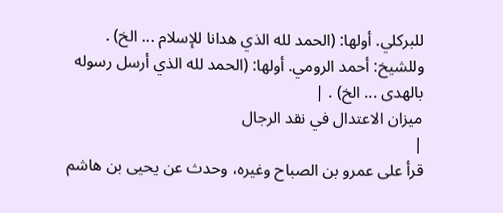للبركلي. أولها: (الحمد لله الذي هدانا للإسلام ... الخ) . وللشيخ: أحمد الرومي. أولها: (الحمد لله الذي أرسل رسوله بالهدى ... الخ) . |
ميزان الاعتدال في نقد الرجال
|
قرأ على عمرو بن الصباح وغيره، وحدث عن يحيى بن هاشم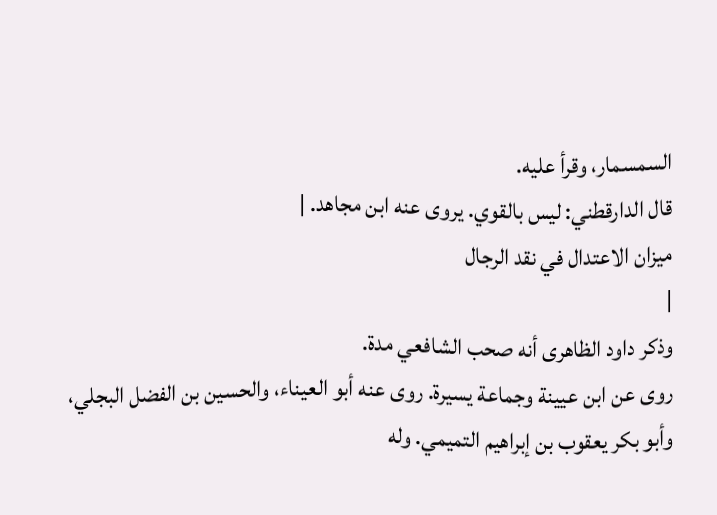السمسمار، وقرأ عليه.
قال الدارقطني: ليس بالقوي. يروى عنه ابن مجاهد. |
ميزان الاعتدال في نقد الرجال
|
وذكر داود الظاهرى أنه صحب الشافعي مدة.
روى عن ابن عيينة وجماعة يسيرة. روى عنه أبو العيناء، والحسين بن الفضل البجلي، وأبو بكر يعقوب بن إبراهيم التميمي. وله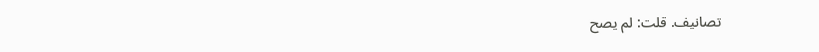تصانيف. قلت: لم يصح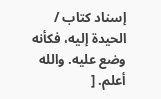إسناد كتاب / الحيدة إليه، فكأنه وضع عليه. والله أعلم. [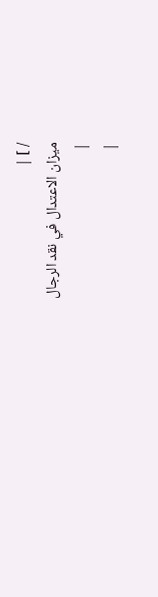/ ] |
ميزان الاعتدال في نقد الرجال
|
|